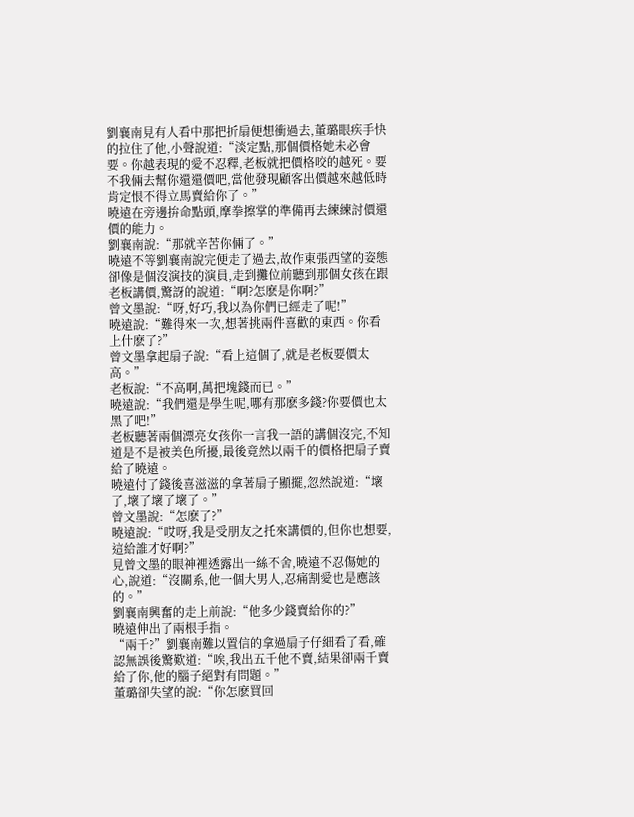劉襄南見有人看中那把折扇便想衝過去,董璐眼疾手快的拉住了他,小聲說道:“淡定點,那個價格她未必會要。你越表現的愛不忍釋,老板就把價格咬的越死。要不我倆去幫你還還價吧,當他發現顧客出價越來越低時肯定恨不得立馬賣給你了。”
曉遠在旁邊拚命點頭,摩拳擦掌的準備再去練練討價還價的能力。
劉襄南說:“那就辛苦你倆了。”
曉遠不等劉襄南說完便走了過去,故作東張西望的姿態卻像是個沒演技的演員,走到攤位前聽到那個女孩在跟老板講價,驚訝的說道:“啊?怎麽是你啊?”
曾文墨說:“呀,好巧,我以為你們已經走了呢!”
曉遠說:“難得來一次,想著挑兩件喜歡的東西。你看上什麽了?”
曾文墨拿起扇子說:“看上這個了,就是老板要價太高。”
老板說:“不高啊,萬把塊錢而已。”
曉遠說:“我們還是學生呢,哪有那麽多錢?你要價也太黑了吧!”
老板聽著兩個漂亮女孩你一言我一語的講個沒完,不知道是不是被美色所擾,最後竟然以兩千的價格把扇子賣給了曉遠。
曉遠付了錢後喜滋滋的拿著扇子顯擺,忽然說道:“壞了,壞了壞了壞了。”
曾文墨說:“怎麽了?”
曉遠說:“哎呀,我是受朋友之托來講價的,但你也想要,這給誰才好啊?”
見曾文墨的眼神裡透露出一絲不舍,曉遠不忍傷她的心,說道:“沒關系,他一個大男人,忍痛割愛也是應該的。”
劉襄南興奮的走上前說:“他多少錢賣給你的?”
曉遠伸出了兩根手指。
“兩千?”劉襄南難以置信的拿過扇子仔細看了看,確認無誤後驚歎道:“唉,我出五千他不賣,結果卻兩千賣給了你,他的腦子絕對有問題。”
董璐卻失望的說:“你怎麽買回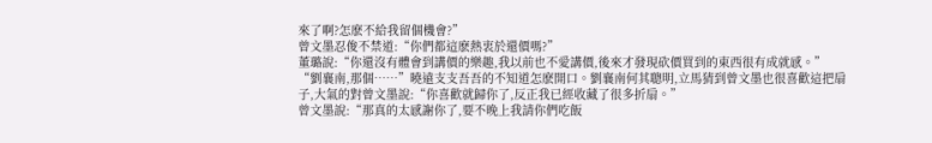來了啊?怎麽不給我留個機會?”
曾文墨忍俊不禁道:“你們都這麽熱衷於還價嗎?”
董璐說:“你還沒有體會到講價的樂趣,我以前也不愛講價,後來才發現砍價買到的東西很有成就感。”
“劉襄南,那個……”曉遠支支吾吾的不知道怎麽開口。劉襄南何其聰明,立馬猜到曾文墨也很喜歡這把扇子,大氣的對曾文墨說:“你喜歡就歸你了,反正我已經收藏了很多折扇。”
曾文墨說:“那真的太感謝你了,要不晚上我請你們吃飯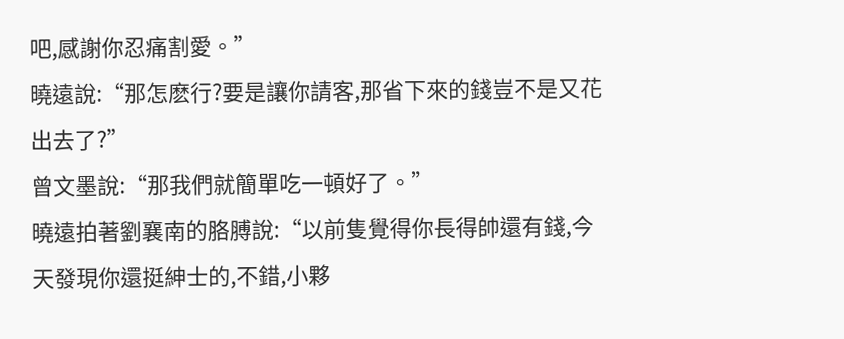吧,感謝你忍痛割愛。”
曉遠說:“那怎麽行?要是讓你請客,那省下來的錢豈不是又花出去了?”
曾文墨說:“那我們就簡單吃一頓好了。”
曉遠拍著劉襄南的胳膊說:“以前隻覺得你長得帥還有錢,今天發現你還挺紳士的,不錯,小夥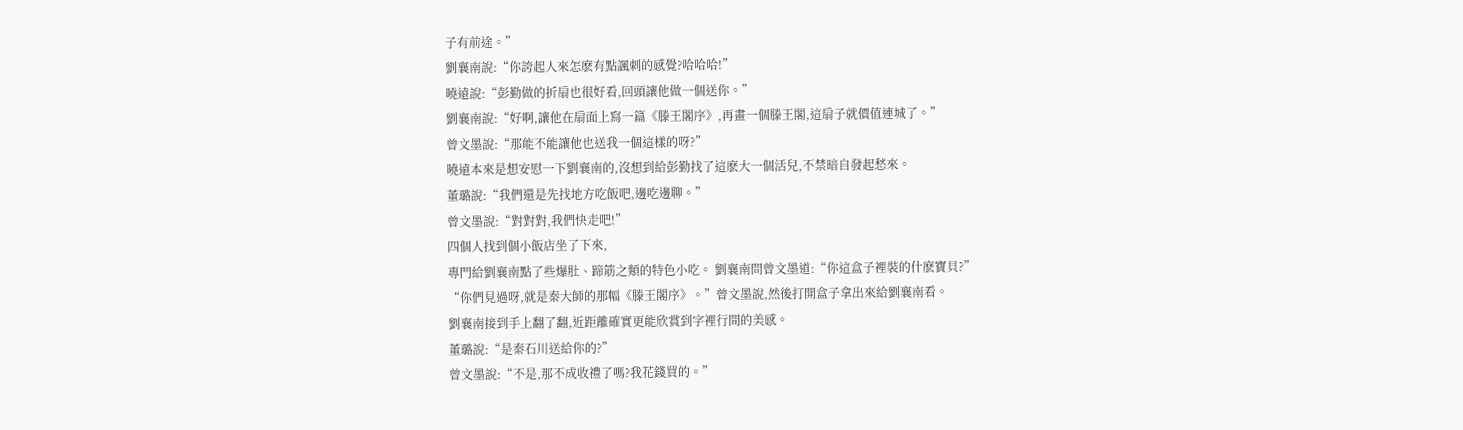子有前途。”
劉襄南說:“你誇起人來怎麽有點諷刺的感覺?哈哈哈!”
曉遠說:“彭勤做的折扇也很好看,回頭讓他做一個送你。”
劉襄南說:“好啊,讓他在扇面上寫一篇《滕王閣序》,再畫一個滕王閣,這扇子就價值連城了。”
曾文墨說:“那能不能讓他也送我一個這樣的呀?”
曉遠本來是想安慰一下劉襄南的,沒想到給彭勤找了這麽大一個活兒,不禁暗自發起愁來。
董璐說:“我們還是先找地方吃飯吧,邊吃邊聊。”
曾文墨說:“對對對,我們快走吧!”
四個人找到個小飯店坐了下來,
專門給劉襄南點了些爆肚、蹄筋之類的特色小吃。 劉襄南問曾文墨道:“你這盒子裡裝的什麽寶貝?”
“你們見過呀,就是秦大師的那幅《滕王閣序》。”曾文墨說,然後打開盒子拿出來給劉襄南看。
劉襄南接到手上翻了翻,近距離確實更能欣賞到字裡行間的美感。
董璐說:“是秦石川送給你的?”
曾文墨說:“不是,那不成收禮了嗎?我花錢買的。”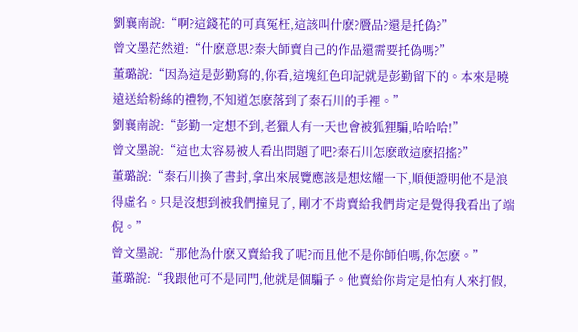劉襄南說:“啊?這錢花的可真冤枉,這該叫什麽?贗品?還是托偽?”
曾文墨茫然道:“什麽意思?秦大師賣自己的作品還需要托偽嗎?”
董璐說:“因為這是彭勤寫的,你看,這塊紅色印記就是彭勤留下的。本來是曉遠送給粉絲的禮物,不知道怎麽落到了秦石川的手裡。”
劉襄南說:“彭勤一定想不到,老獵人有一天也會被狐狸騙,哈哈哈!”
曾文墨說:“這也太容易被人看出問題了吧?秦石川怎麽敢這麽招搖?”
董璐說:“秦石川換了書封,拿出來展覽應該是想炫耀一下,順便證明他不是浪得虛名。只是沒想到被我們撞見了, 剛才不肯賣給我們肯定是覺得我看出了端倪。”
曾文墨說:“那他為什麽又賣給我了呢?而且他不是你師伯嗎,你怎麽。”
董璐說:“我跟他可不是同門,他就是個騙子。他賣給你肯定是怕有人來打假,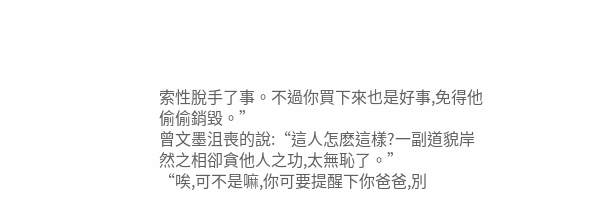索性脫手了事。不過你買下來也是好事,免得他偷偷銷毀。”
曾文墨沮喪的說:“這人怎麽這樣?一副道貌岸然之相卻貪他人之功,太無恥了。”
“唉,可不是嘛,你可要提醒下你爸爸,別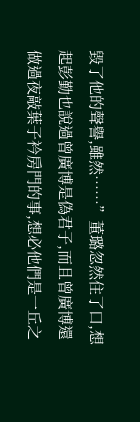毀了他的聲譽,雖然……”董璐忽然住了口,想起彭勤也說過曾廣博是偽君子,而且曾廣博還做過夜敲葉子衿房門的事,想必他們是一丘之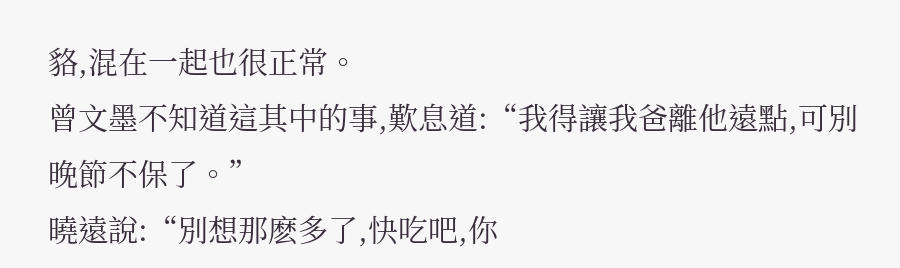貉,混在一起也很正常。
曾文墨不知道這其中的事,歎息道:“我得讓我爸離他遠點,可別晚節不保了。”
曉遠說:“別想那麽多了,快吃吧,你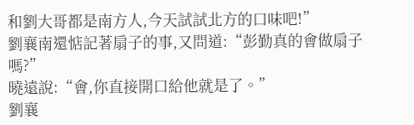和劉大哥都是南方人,今天試試北方的口味吧!”
劉襄南還惦記著扇子的事,又問道:“彭勤真的會做扇子嗎?”
曉遠說:“會,你直接開口給他就是了。”
劉襄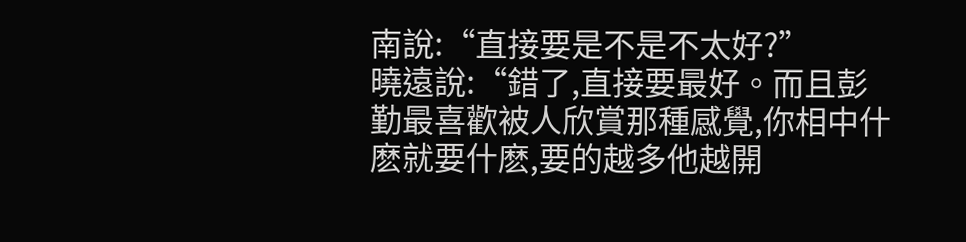南說:“直接要是不是不太好?”
曉遠說:“錯了,直接要最好。而且彭勤最喜歡被人欣賞那種感覺,你相中什麽就要什麽,要的越多他越開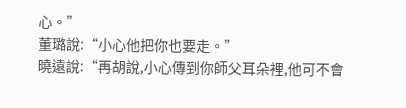心。”
董璐說:“小心他把你也要走。”
曉遠說:“再胡說,小心傳到你師父耳朵裡,他可不會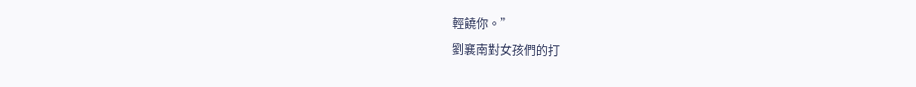輕饒你。”
劉襄南對女孩們的打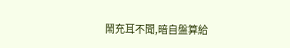鬧充耳不聞,暗自盤算給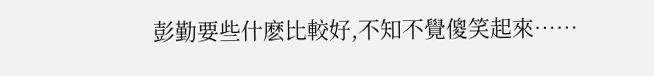彭勤要些什麽比較好,不知不覺傻笑起來……